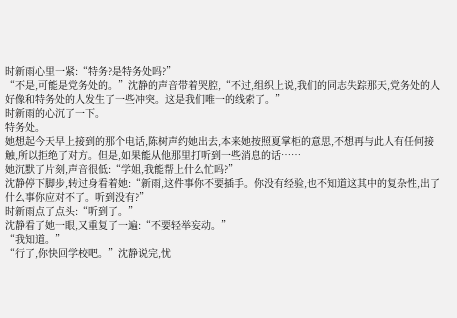时新雨心里一紧:“特务?是特务处吗?”
“不是,可能是党务处的。”沈静的声音带着哭腔,“不过,组织上说,我们的同志失踪那天,党务处的人好像和特务处的人发生了一些冲突。这是我们唯一的线索了。”
时新雨的心沉了一下。
特务处。
她想起今天早上接到的那个电话,陈树声约她出去,本来她按照夏掌柜的意思,不想再与此人有任何接触,所以拒绝了对方。但是,如果能从他那里打听到一些消息的话……
她沉默了片刻,声音很低:“学姐,我能帮上什么忙吗?”
沈静停下脚步,转过身看着她:“新雨,这件事你不要插手。你没有经验,也不知道这其中的复杂性,出了什么事你应对不了。听到没有?”
时新雨点了点头:“听到了。”
沈静看了她一眼,又重复了一遍:“不要轻举妄动。”
“我知道。”
“行了,你快回学校吧。”沈静说完,忧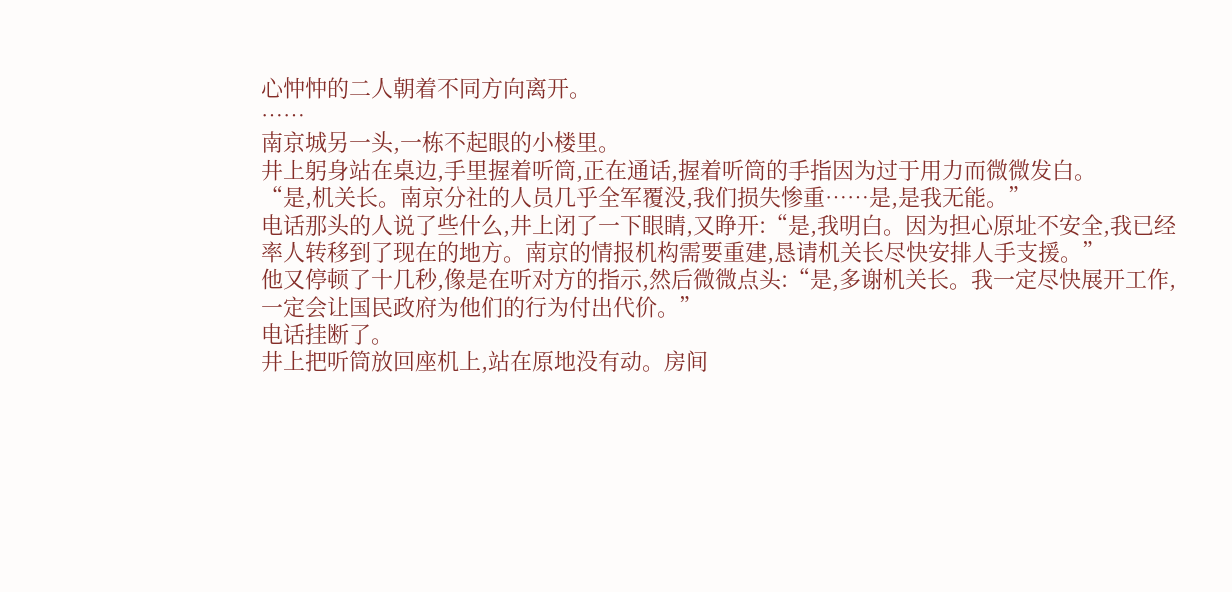心忡忡的二人朝着不同方向离开。
……
南京城另一头,一栋不起眼的小楼里。
井上躬身站在桌边,手里握着听筒,正在通话,握着听筒的手指因为过于用力而微微发白。
“是,机关长。南京分社的人员几乎全军覆没,我们损失惨重……是,是我无能。”
电话那头的人说了些什么,井上闭了一下眼睛,又睁开:“是,我明白。因为担心原址不安全,我已经率人转移到了现在的地方。南京的情报机构需要重建,恳请机关长尽快安排人手支援。”
他又停顿了十几秒,像是在听对方的指示,然后微微点头:“是,多谢机关长。我一定尽快展开工作,一定会让国民政府为他们的行为付出代价。”
电话挂断了。
井上把听筒放回座机上,站在原地没有动。房间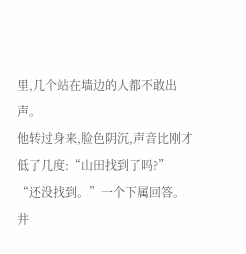里,几个站在墙边的人都不敢出声。
他转过身来,脸色阴沉,声音比刚才低了几度:“山田找到了吗?”
“还没找到。”一个下属回答。
井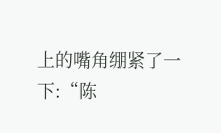上的嘴角绷紧了一下:“陈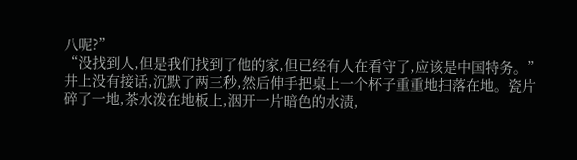八呢?”
“没找到人,但是我们找到了他的家,但已经有人在看守了,应该是中国特务。”
井上没有接话,沉默了两三秒,然后伸手把桌上一个杯子重重地扫落在地。瓷片碎了一地,茶水泼在地板上,洇开一片暗色的水渍,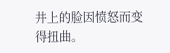井上的脸因愤怒而变得扭曲。